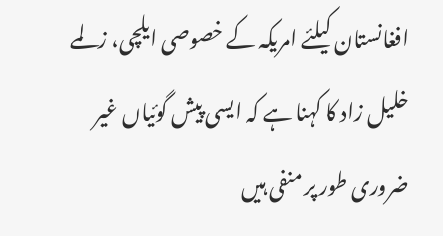افغانستان کیلئے امریکہ کے خصوصی ایلچی، زلمے خلیل زاد کا کہنا ہے کہ ایسی پیش گوئیاں غیر ضروری طور پر منفی ہیں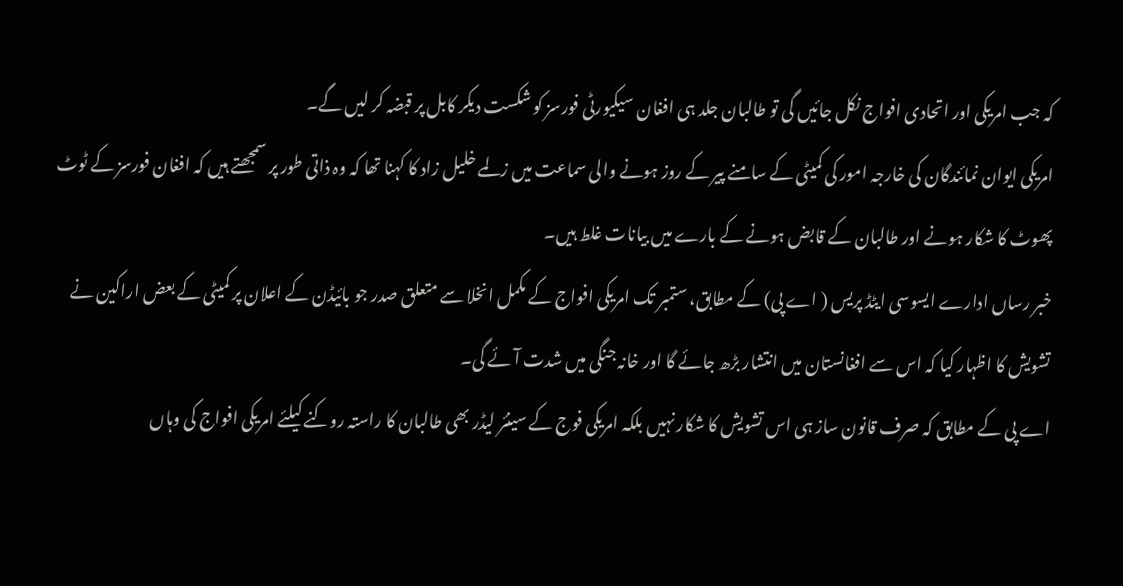کہ جب امریکی اور اتحادی افواج نکل جائیں گی تو طالبان جلد ہی افغان سیکیورٹی فورسز کو شکست دیکر کابل پر قبضہ کر لیں گے۔
امریکی ایوان نمائندگان کی خارجہ امور کی کمیٹی کے سامنے پیر کے روز ہونے والی سماعت میں زلمے خلیل زاد کا کہنا تھا کہ وہ ذاتی طور پر سمجھتے ہیں کہ افغان فورسز کے ٹوٹ پھوٹ کا شکار ہونے اور طالبان کے قابض ہونے کے بارے میں بیانات غلط ہیں۔
خبر رساں ادارے ایسوسی ایٹڈ پریس ( اے پی) کے مطابق، ستمبر تک امریکی افواج کے مکمل انخلا سے متعلق صدر جو بائیڈن کے اعلان پر کمیٹی کے بعض اراکین نے تشویش کا اظہار کیا کہ اس سے افغانستان میں انتشار بڑھ جائے گا اور خانہ جنگی میں شدت آئے گی۔
اے پی کے مطابق کہ صرف قانون ساز ہی اس تشویش کا شکار نہیں بلکہ امریکی فوج کے سینئر لیڈر بھی طالبان کا راستہ روکنے کیلئے امریکی افواج کی وہاں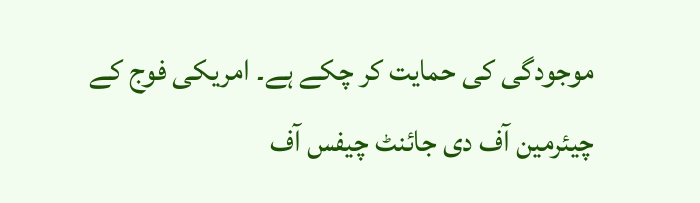موجودگی کی حمایت کر چکے ہے۔ امریکی فوج کے چیئرمین آف دی جائنٹ چیفس آف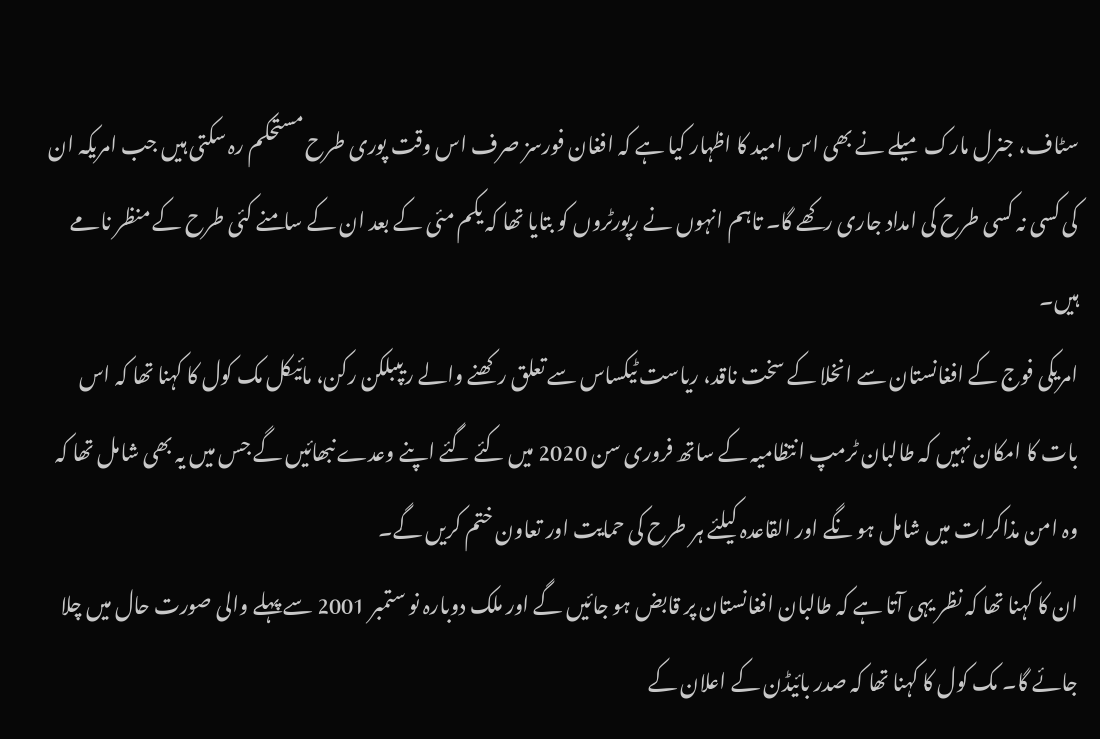سٹاف، جنرل مارک میلے نے بھی اس امید کا اظہار کیا ہے کہ افغان فورسز صرف اس وقت پوری طرح مستحکم رہ سکتی ہیں جب امریکہ ان کی کسی نہ کسی طرح کی امداد جاری رکھے گا۔ تاہم انہوں نے رپورٹروں کو بتایا تھا کہ یکم مئی کے بعد ان کے سامنے کئی طرح کے منظر نامے ہیں۔
امریکی فوج کے افغانستان سے انخلا کے سخت ناقد، ریاست ٹیکساس سے تعلق رکھنے والے ریپبلکن رکن، مائیکل مک کول کا کہنا تھا کہ اس بات کا امکان نہیں کہ طالبان ٹرمپ انتظامیہ کے ساتھ فروری سن 2020 میں کئے گئے اپنے وعدے نبھائیں گے جس میں یہ بھی شامل تھا کہ وہ امن مذاکرات میں شامل ہو نگے اور القاعدہ کیلئے ہر طرح کی حمایت اور تعاون ختم کریں گے۔
ان کا کہنا تھا کہ نظر یہی آتا ہے کہ طالبان افغانستان پر قابض ہو جائیں گے اور ملک دوبارہ نو ستمبر 2001 سے پہلے والی صورت حال میں چلا جائے گا۔ مک کول کا کہنا تھا کہ صدر بائیڈن کے اعلان کے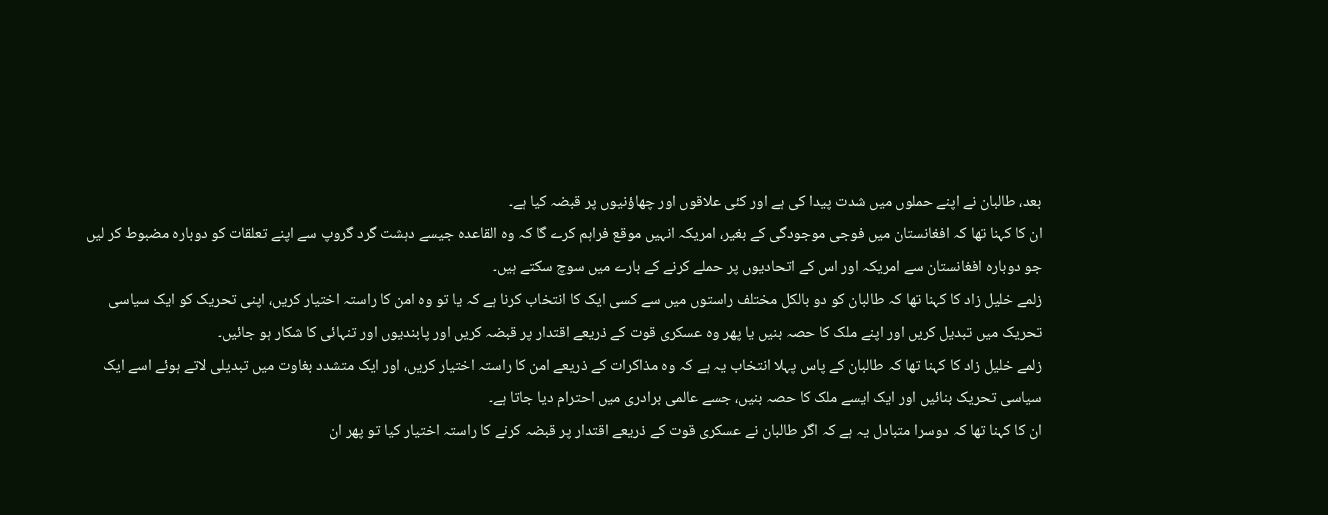بعد، طالبان نے اپنے حملوں میں شدت پیدا کی ہے اور کئی علاقوں اور چھاؤنیوں پر قبضہ کیا ہے۔
ان کا کہنا تھا کہ افغانستان میں فوجی موجودگی کے بغیر، امریکہ انہیں موقع فراہم کرے گا کہ وہ القاعدہ جیسے دہشت گرد گروپ سے اپنے تعلقات کو دوبارہ مضبوط کر لیں جو دوبارہ افغانستان سے امریکہ اور اس کے اتحادیوں پر حملے کرنے کے بارے میں سوچ سکتے ہیں۔
زلمے خلیل زاد کا کہنا تھا کہ طالبان کو دو بالکل مختلف راستوں میں سے کسی ایک کا انتخاب کرنا ہے کہ یا تو وہ امن کا راستہ اختیار کریں، اپنی تحریک کو ایک سیاسی تحریک میں تبدیل کریں اور اپنے ملک کا حصہ بنیں یا پھر وہ عسکری قوت کے ذریعے اقتدار پر قبضہ کریں اور پابندیوں اور تنہائی کا شکار ہو جائیں۔
زلمے خلیل زاد کا کہنا تھا کہ طالبان کے پاس پہلا انتخاب یہ ہے کہ وہ مذاکرات کے ذریعے امن کا راستہ اختیار کریں، اور ایک متشدد بغاوت میں تبدیلی لاتے ہوئے اسے ایک سیاسی تحریک بنائیں اور ایک ایسے ملک کا حصہ بنیں، جسے عالمی برادری میں احترام دیا جاتا ہے۔
ان کا کہنا تھا کہ دوسرا متبادل یہ ہے کہ اگر طالبان نے عسکری قوت کے ذریعے اقتدار پر قبضہ کرنے کا راستہ اختیار کیا تو پھر ان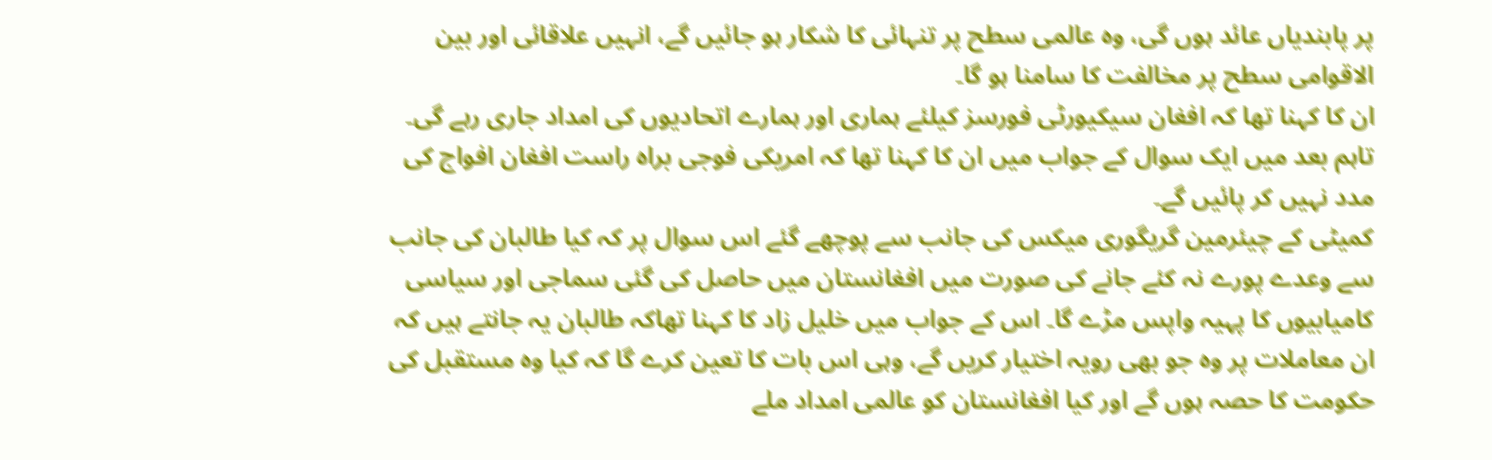پر پابندیاں عائد ہوں گی، وہ عالمی سطح پر تنہائی کا شکار ہو جائیں گے، انہیں علاقائی اور بین الاقوامی سطح پر مخالفت کا سامنا ہو گا۔
ان کا کہنا تھا کہ افغان سیکیورٹی فورسز کیلئے ہماری اور ہمارے اتحادیوں کی امداد جاری رہے گی۔ تاہم بعد میں ایک سوال کے جواب میں ان کا کہنا تھا کہ امریکی فوجی براہ راست افغان افواج کی مدد نہیں کر پائیں گے۔
کمیٹی کے چیئرمین گریگوری میکس کی جانب سے پوچھے گئے اس سوال پر کہ کیا طالبان کی جانب سے وعدے پورے نہ کئے جانے کی صورت میں افغانستان میں حاصل کی گئی سماجی اور سیاسی کامیابیوں کا پہیہ واپس مڑے گا۔ اس کے جواب میں خلیل زاد کا کہنا تھاکہ طالبان یہ جانتے ہیں کہ ان معاملات پر وہ جو بھی رویہ اختیار کریں گے، وہی اس بات کا تعین کرے گا کہ کیا وہ مستقبل کی حکومت کا حصہ ہوں گے اور کیا افغانستان کو عالمی امداد ملے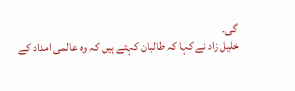گی۔
خلیل زاد نے کہا کہ طالبان کہتے ہیں کہ وہ عالمی امداد کے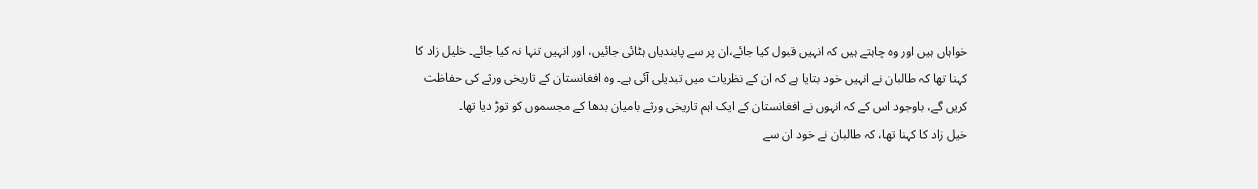خواہاں ہیں اور وہ چاہتے ہیں کہ انہیں قبول کیا جائے،ان پر سے پابندیاں ہٹائی جائیں، اور انہیں تنہا نہ کیا جائے۔ خلیل زاد کا کہنا تھا کہ طالبان نے انہیں خود بتایا ہے کہ ان کے نظریات میں تبدیلی آئی ہے۔ وہ افغانستان کے تاریخی ورثے کی حفاظت کریں گے، باوجود اس کے کہ انہوں نے افغانستان کے ایک اہم تاریخی ورثے بامیان بدھا کے مجسموں کو توڑ دیا تھا۔
خیل زاد کا کہنا تھا، کہ طالبان نے خود ان سے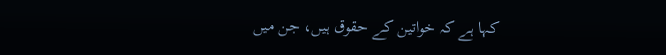کہا ہے کہ خواتین کے حقوق ہیں، جن میں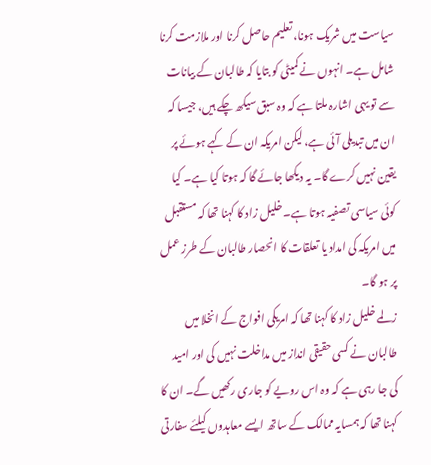سیاست میں شریک ہونا، تعلیم حاصل کرنا اور ملازمت کرنا شامل ہے۔ انہوں نے کمیٹی کو بتایا کہ طالبان کے بیانات سے تو یہی اشارہ ملتا ہے کہ وہ سبق سیکھ چکے ہیں، جیسا کہ ان میں تبدیلی آئی ہے، لیکن امریکہ ان کے کہے ہوئے پر یقین نہیں کرے گا۔ یہ دیکھا جائے گا کہ ہوتا کیا ہے۔ کیا کوئی سیاسی تصفیہ ہوتا ہے۔ خلیل زاد کا کہنا تھا کہ مستقبل میں امریکہ کی امداد یا تعلقات کا انحصار طالبان کے طرز عمل پر ہو گا۔
زلمے خلیل زاد کا کہنا تھا کہ امریکی افواج کے انخلا میں طالبان نے کسی حقیقی انداز میں مداخلت نہیں کی اور امید کی جا رہی ہے کہ وہ اس رویے کو جاری رکھیں گے۔ ان کا کہنا تھا کہ ہمسایہ ممالک کے ساتھ ایسے معاہدوں کیلئے سفارتی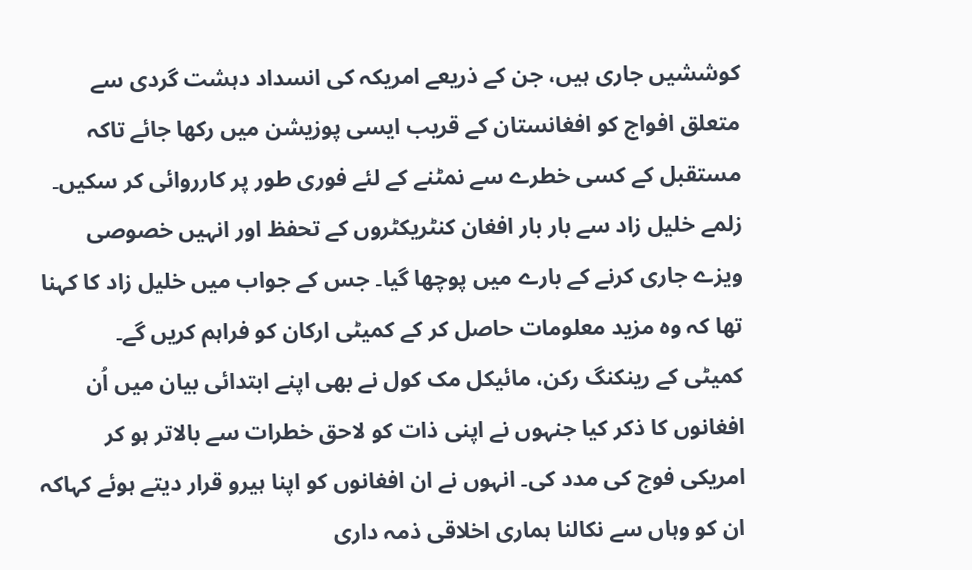کوششیں جاری ہیں، جن کے ذریعے امریکہ کی انسداد دہشت گردی سے متعلق افواج کو افغانستان کے قریب ایسی پوزیشن میں رکھا جائے تاکہ مستقبل کے کسی خطرے سے نمٹنے کے لئے فوری طور پر کارروائی کر سکیں۔
زلمے خلیل زاد سے بار بار افغان کنٹریکٹروں کے تحفظ اور انہیں خصوصی ویزے جاری کرنے کے بارے میں پوچھا گیا۔ جس کے جواب میں خلیل زاد کا کہنا تھا کہ وہ مزید معلومات حاصل کر کے کمیٹی ارکان کو فراہم کریں گے۔
کمیٹی کے رینکنگ رکن، مائیکل مک کول نے بھی اپنے ابتدائی بیان میں اُن افغانوں کا ذکر کیا جنہوں نے اپنی ذات کو لاحق خطرات سے بالاتر ہو کر امریکی فوج کی مدد کی۔ انہوں نے ان افغانوں کو اپنا ہیرو قرار دیتے ہوئے کہاکہ ان کو وہاں سے نکالنا ہماری اخلاقی ذمہ داری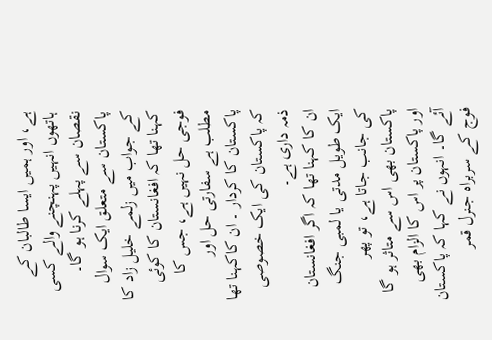ہے، اور ہمیں ایسا طالبان کے ہاتھوں انہیں پہنچنے والے کسی نقصان سے پہلے کرنا ہو گا۔
پاکستان سے متعلق ایک سوال کے جواب میں زلمے خلیل زاد کا کہنا تھا کہ افغانستان کا کوئی فوجی حل نہیں ہے، جس کا مطلب ہے سفارتی حل اور پاکستان کا کردار ۔ ان کاکہنا تھا کہ پاکستان کی ایک خصوصی ذمہ داری ہے۔
ان کا کہنا تھا کہ اگر افغانستان ایک طویل مدتی یا لمبی جنگ کی جانب جاتا ہے، تو پھر پاکستان بھی اس سے متاثر ہو گا اور پاکستان پر اس کا الزام بھی آئے گا۔ انہوں نے کہا کہ پاکستان فوج کے سربراہ جنرل قمر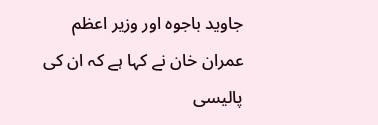جاوید باجوہ اور وزیر اعظم عمران خان نے کہا ہے کہ ان کی پالیسی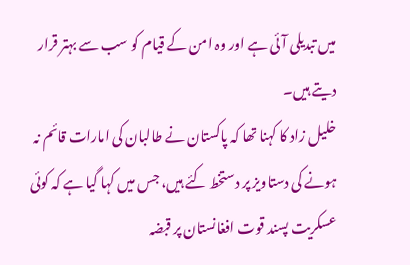میں تبدیلی آئی ہے اور وہ امن کے قیام کو سب سے بہتر قرار دیتے ہیں۔
خلیل زاد کا کہنا تھا کہ پاکستان نے طالبان کی امارات قائم نہ ہونے کی دستاویز پر دستخط کئے ہیں، جس میں کہا گیا ہے کہ کوئی عسکریت پسند قوت افغانستان پر قبضہ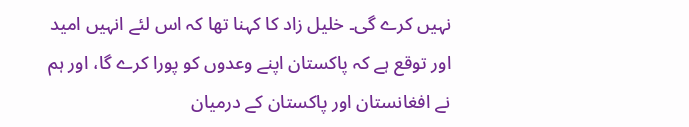نہیں کرے گی۔ خلیل زاد کا کہنا تھا کہ اس لئے انہیں امید اور توقع ہے کہ پاکستان اپنے وعدوں کو پورا کرے گا، اور ہم نے افغانستان اور پاکستان کے درمیان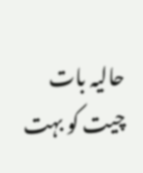حالیہ بات چیت کو بہت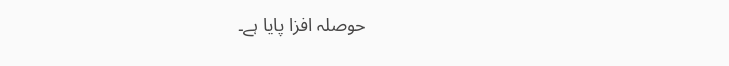حوصلہ افزا پایا ہے۔